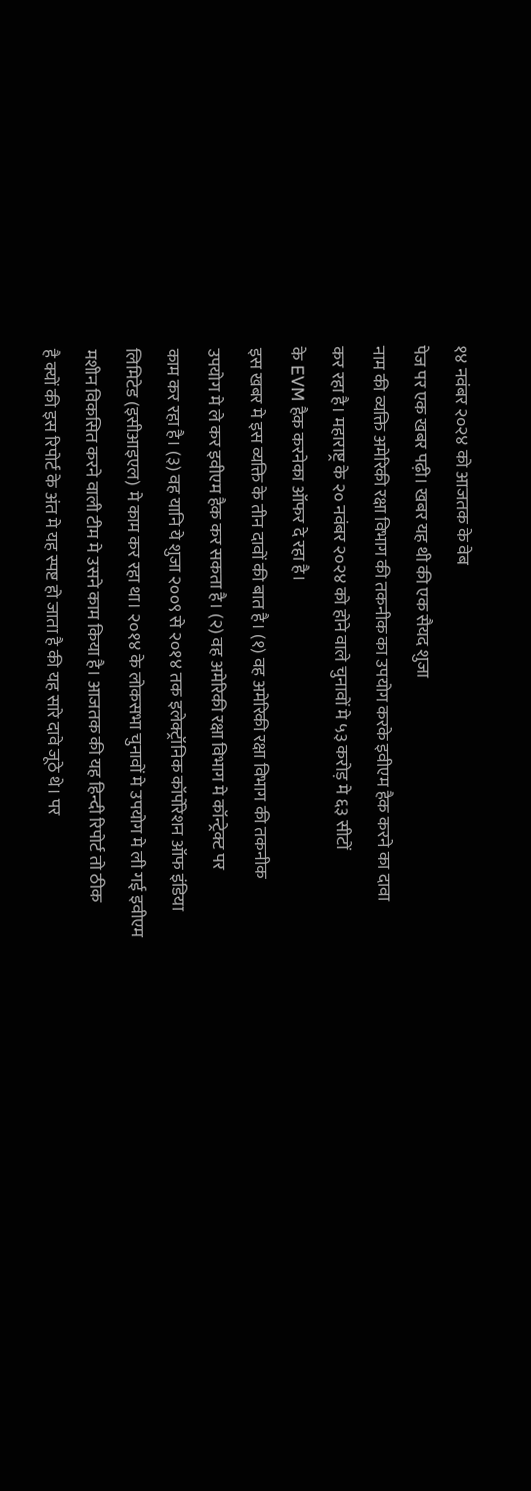१४ नवंबर २०२४ को आजतक के वेब
पेज पर एक खबर पढ़ी। खबर यह थी की एक सैयद शुजा
नाम की व्यक्ति अमेरिकी रक्षा विभाग की तकनीक का उपयोग करके इवीएम हैक करने का दावा
कर रहा है। महाराष्ट्र के २० नवंबर २०२४ को होने वाले चुनावों मे ५३ करोड़ मे ६३ सीटों
के EVM हैक करनेका ऑफर दे रहा है।
इस खबर मे इस व्यक्ति के तीन दावों की बात है। (१) वह अमेरिकी रक्षा विभाग की तकनीक
उपयोग मे ले कर इवीएम हैक कर सकता है। (२) वह अमेरिकी रक्षा विभाग मे कॉन्ट्रेक्ट पर
काम कर रहा है। (३) वह यानि ये शुजा २००९ से २०१४ तक इलेक्ट्रॉनिक कॉर्पोरेशन ऑफ इंडिया
लिमिटेड (इसीआइएल) मे काम कर रहा था। २०१४ के लोकसभा चुनावों मे उपयोग मे ली गई इवीएम
मशीन विकसित करने वाली टीम मे उसने काम किया है। आजतक की यह हिन्दी रिपोर्ट तो ठीक
है क्यों की इस रिपोर्ट के अंत मे यह स्पष्ट हो जाता है की यह सारे दावे जूठे थे। पर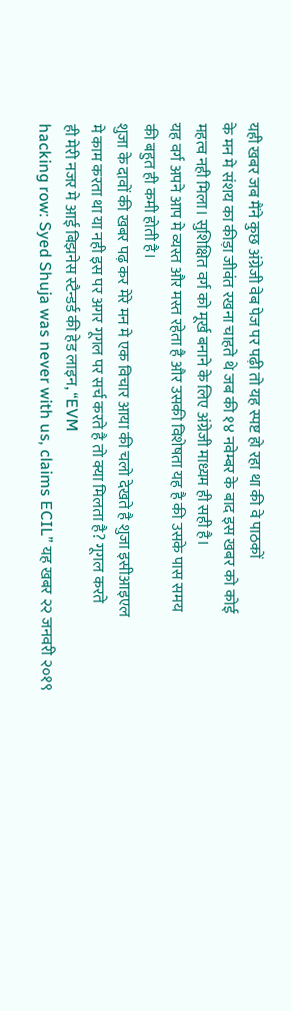यही खबर जब मैंने कुछ अंग्रेजी वेब पेज पर पढ़ी तो यह स्पष्ट हो रहा था की वे पाठकों
के मन मे संशय का कीड़ा जीवंत रखना चाहते थे जब की १४ नवेम्बर के बाद इस खबर को कोई
महत्व नही मिला। सुशिक्षित वर्ग को मूर्ख बनाने के लिए अंग्रेजी माध्यम ही सही है।
यह वर्ग अपने आप मे व्यस्त और मस्त रहेता है और उसकी विशेषता यह है की उसके पास समय
की बहुत ही कमी होती है।
शुजा के दावों की खबर पढ़ कर मेरे मन मे एक विचार आया की चलो देखते है शुजा इसीआइएल
मे काम करता था या नही इस पर अगर गूगल पर सर्च करते है तो क्या मिलता है? गूगल करते
ही मेरी नजर मे आई बिझनेस स्टैन्डर्ड की हेड लाइन, “EVM
hacking row: Syed Shuja was never with us, claims ECIL” यह खबर २२ जनवरी २०१९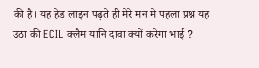की है। यह हेड लाइन पढ़ते ही मेरे मन मे पहला प्रश्न यह
उठा की ECIL क्लैम यानि दावा क्यों करेगा भाई ?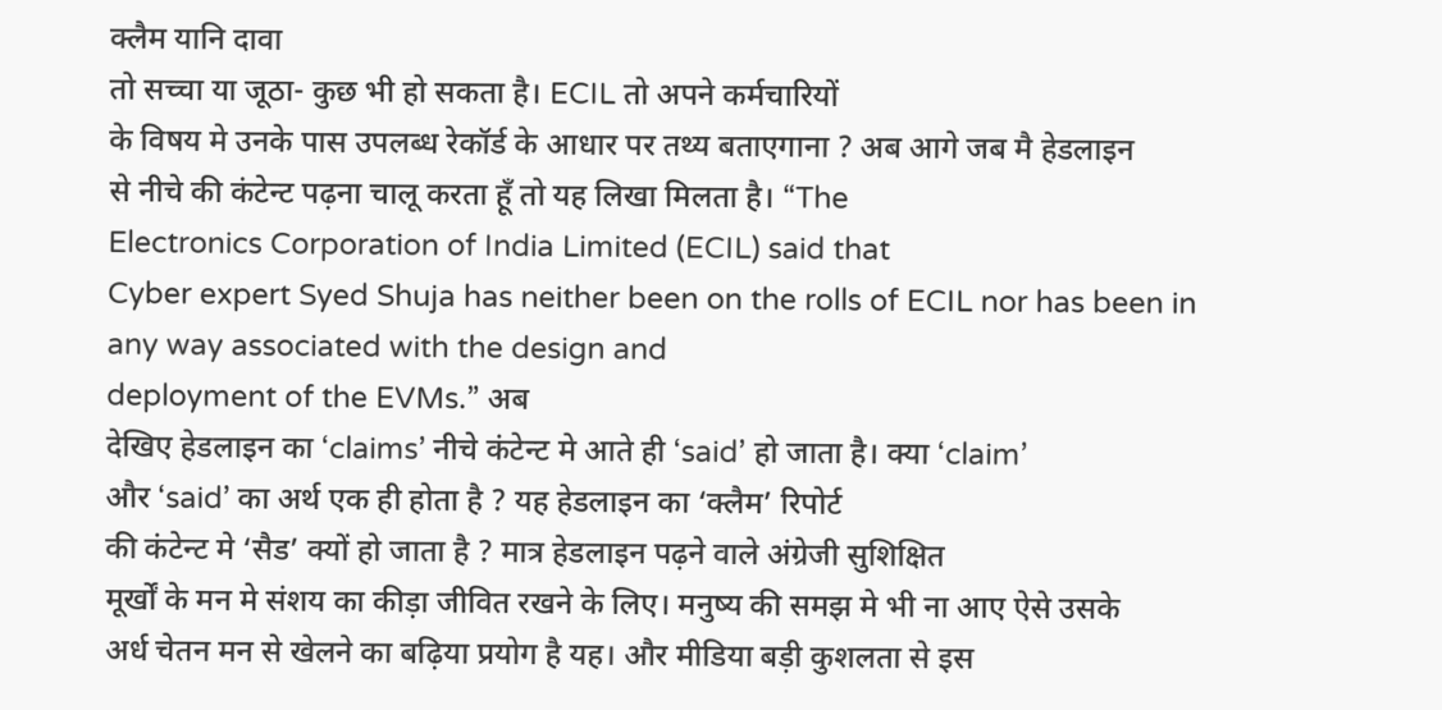क्लैम यानि दावा
तो सच्चा या जूठा- कुछ भी हो सकता है। ECIL तो अपने कर्मचारियों
के विषय मे उनके पास उपलब्ध रेकॉर्ड के आधार पर तथ्य बताएगाना ? अब आगे जब मै हेडलाइन
से नीचे की कंटेन्ट पढ़ना चालू करता हूँ तो यह लिखा मिलता है। “The
Electronics Corporation of India Limited (ECIL) said that
Cyber expert Syed Shuja has neither been on the rolls of ECIL nor has been in
any way associated with the design and
deployment of the EVMs.” अब
देखिए हेडलाइन का ‘claims’ नीचे कंटेन्ट मे आते ही ‘said’ हो जाता है। क्या ‘claim’
और ‘said’ का अर्थ एक ही होता है ? यह हेडलाइन का ‘क्लैम’ रिपोर्ट
की कंटेन्ट मे ‘सैड’ क्यों हो जाता है ? मात्र हेडलाइन पढ़ने वाले अंग्रेजी सुशिक्षित
मूर्खों के मन मे संशय का कीड़ा जीवित रखने के लिए। मनुष्य की समझ मे भी ना आए ऐसे उसके
अर्ध चेतन मन से खेलने का बढ़िया प्रयोग है यह। और मीडिया बड़ी कुशलता से इस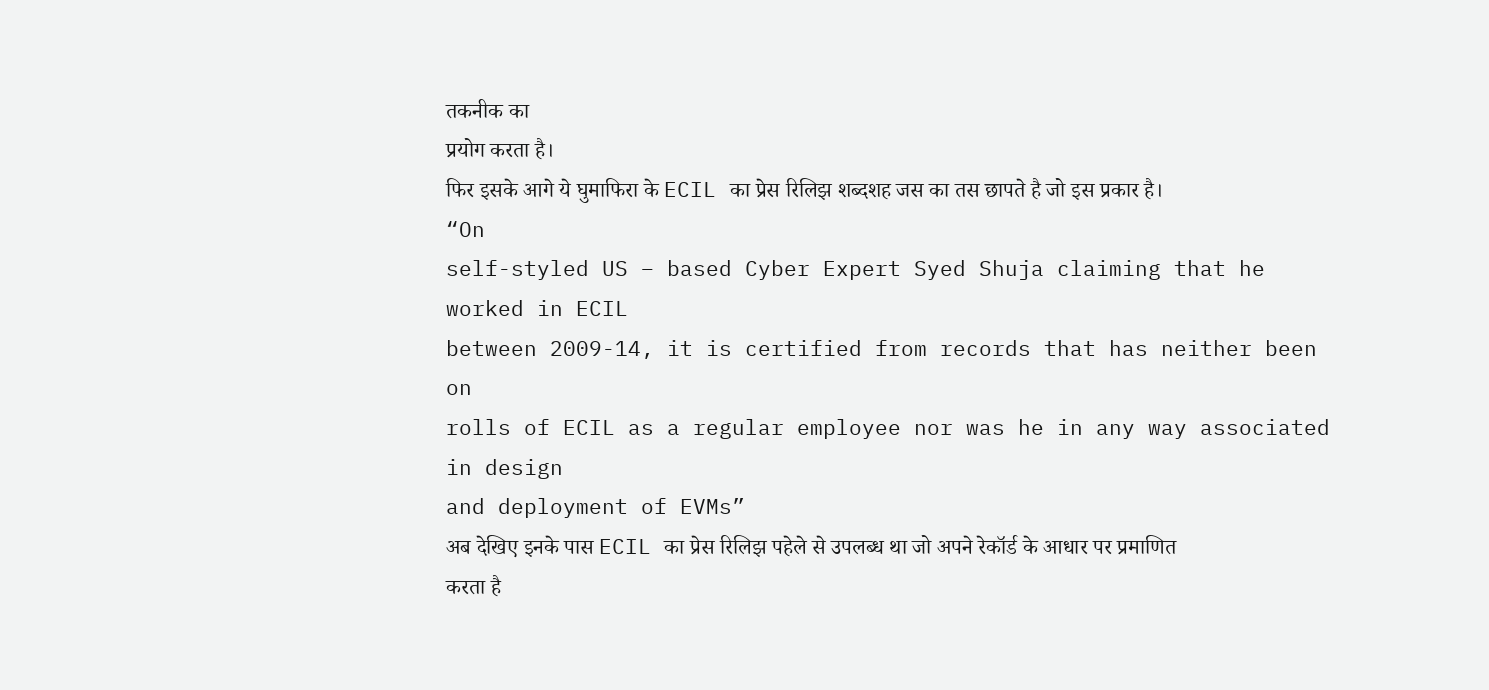तकनीक का
प्रयोग करता है।
फिर इसके आगे ये घुमाफिरा के ECIL का प्रेस रिलिझ शब्दशह जस का तस छापते है जो इस प्रकार है। “On
self-styled US – based Cyber Expert Syed Shuja claiming that he worked in ECIL
between 2009-14, it is certified from records that has neither been on
rolls of ECIL as a regular employee nor was he in any way associated in design
and deployment of EVMs”
अब देखिए इनके पास ECIL का प्रेस रिलिझ पहेले से उपलब्ध था जो अपने रेकॉर्ड के आधार पर प्रमाणित करता है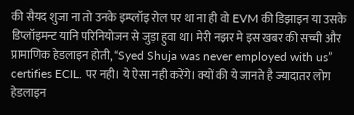की सैयद शुजा ना तो उनके इम्प्लॉइ रोल पर था ना ही वो EVM की डिझाइन या उसके डिप्लॉइमन्ट यानि परिनियोजन से जुड़ा हुवा था। मेरी नझर मे इस खबर की सच्ची और प्रामाणिक हेडलाइन होती, “Syed Shuja was never employed with us” certifies ECIL. पर नही। ये ऐसा नही करेंगे। क्यों की ये जानते है ज्यादातर लोग हेडलाइन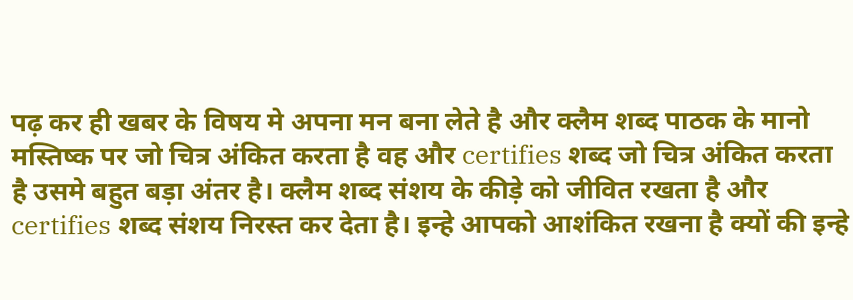पढ़ कर ही खबर के विषय मे अपना मन बना लेते है और क्लैम शब्द पाठक के मानो मस्तिष्क पर जो चित्र अंकित करता है वह और certifies शब्द जो चित्र अंकित करता है उसमे बहुत बड़ा अंतर है। क्लैम शब्द संशय के कीड़े को जीवित रखता है और certifies शब्द संशय निरस्त कर देता है। इन्हे आपको आशंकित रखना है क्यों की इन्हे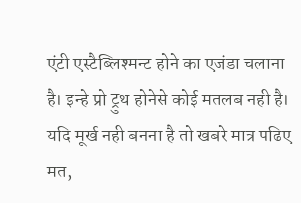एंटी एस्टैब्लिश्मन्ट होने का एजंडा चलाना है। इन्हे प्रो ट्रुथ होनेसे कोई मतलब नही है।
यदि मूर्ख नही बनना है तो खबरे मात्र पढिए मत,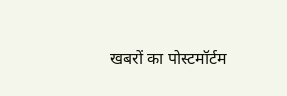खबरों का पोस्टमॉर्टम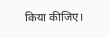किया कीजिए।